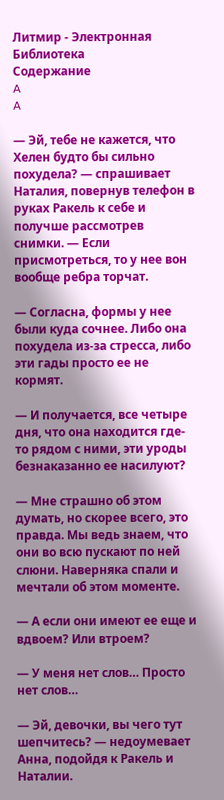Литмир - Электронная Библиотека
Содержание
A
A

— Эй, тебе не кажется, что Хелен будто бы сильно похудела? — спрашивает Наталия, повернув телефон в руках Ракель к себе и получше рассмотрев снимки. — Если присмотреться, то у нее вон вообще ребра торчат.

— Согласна, формы у нее были куда сочнее. Либо она похудела из-за стресса, либо эти гады просто ее не кормят.

— И получается, все четыре дня, что она находится где-то рядом с ними, эти уроды безнаказанно ее насилуют?

— Мне страшно об этом думать, но скорее всего, это правда. Мы ведь знаем, что они во всю пускают по ней слюни. Наверняка спали и мечтали об этом моменте.

— А если они имеют ее еще и вдвоем? Или втроем?

— У меня нет слов… Просто нет слов…

— Эй, девочки, вы чего тут шепчитесь? — недоумевает Анна, подойдя к Ракель и Наталии.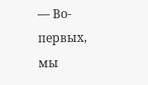— Во-первых, мы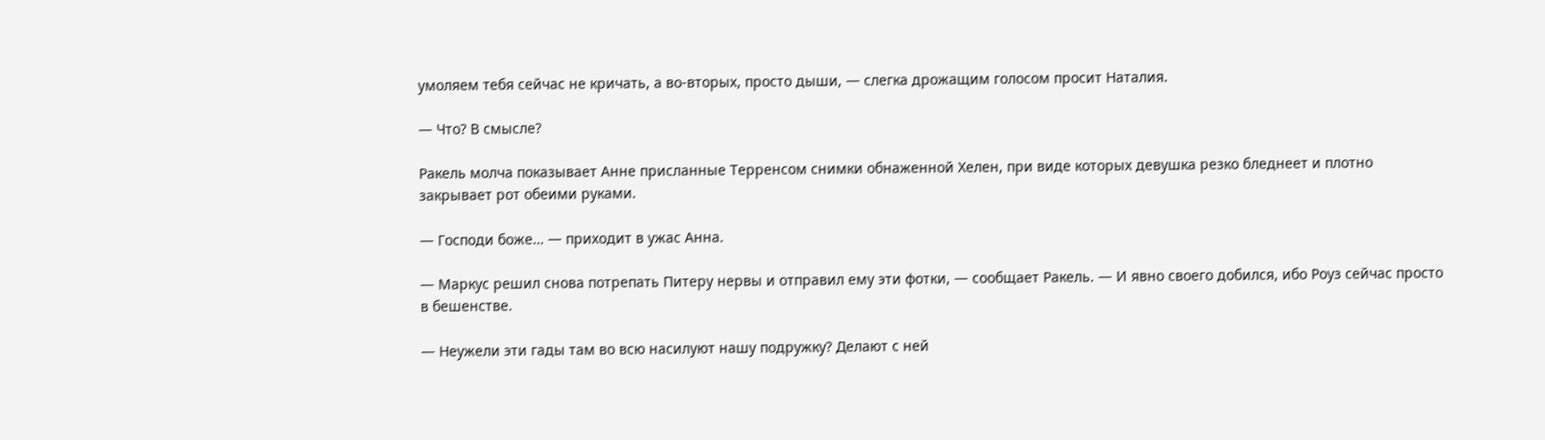умоляем тебя сейчас не кричать, а во-вторых, просто дыши, — слегка дрожащим голосом просит Наталия.

— Что? В смысле?

Ракель молча показывает Анне присланные Терренсом снимки обнаженной Хелен, при виде которых девушка резко бледнеет и плотно закрывает рот обеими руками.

— Господи боже… — приходит в ужас Анна.

— Маркус решил снова потрепать Питеру нервы и отправил ему эти фотки, — сообщает Ракель. — И явно своего добился, ибо Роуз сейчас просто в бешенстве.

— Неужели эти гады там во всю насилуют нашу подружку? Делают с ней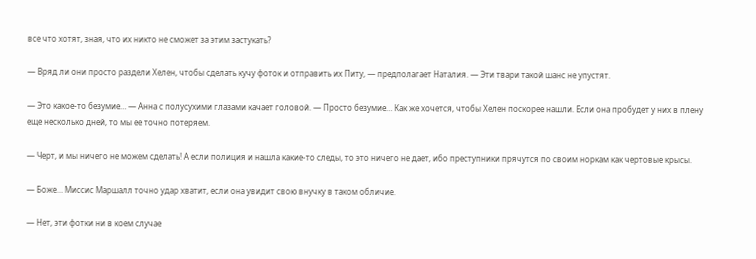все что хотят, зная, что их никто не сможет за этим застукать?

— Вряд ли они просто раздели Хелен, чтобы сделать кучу фоток и отправить их Питу, — предполагает Наталия. — Эти твари такой шанс не упустят.

— Это какое-то безумие… — Анна с полусухими глазами качает головой. — Просто безумие… Как же хочется, чтобы Хелен поскорее нашли. Если она пробудет у них в плену еще несколько дней, то мы ее точно потеряем.

— Черт, и мы ничего не можем сделать! А если полиция и нашла какие-то следы, то это ничего не дает, ибо преступники прячутся по своим норкам как чертовые крысы.

— Боже… Миссис Маршалл точно удар хватит, если она увидит свою внучку в таком обличие.

— Нет, эти фотки ни в коем случае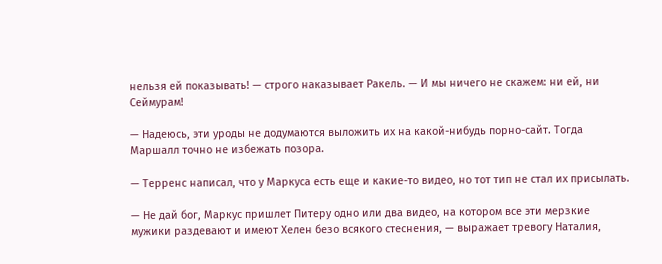нельзя ей показывать! — строго наказывает Ракель. — И мы ничего не скажем: ни ей, ни Сеймурам!

— Надеюсь, эти уроды не додумаются выложить их на какой-нибудь порно-сайт. Тогда Маршалл точно не избежать позора.

— Терренс написал, что у Маркуса есть еще и какие-то видео, но тот тип не стал их присылать.

— Не дай бог, Маркус пришлет Питеру одно или два видео, на котором все эти мерзкие мужики раздевают и имеют Хелен безо всякого стеснения, — выражает тревогу Наталия,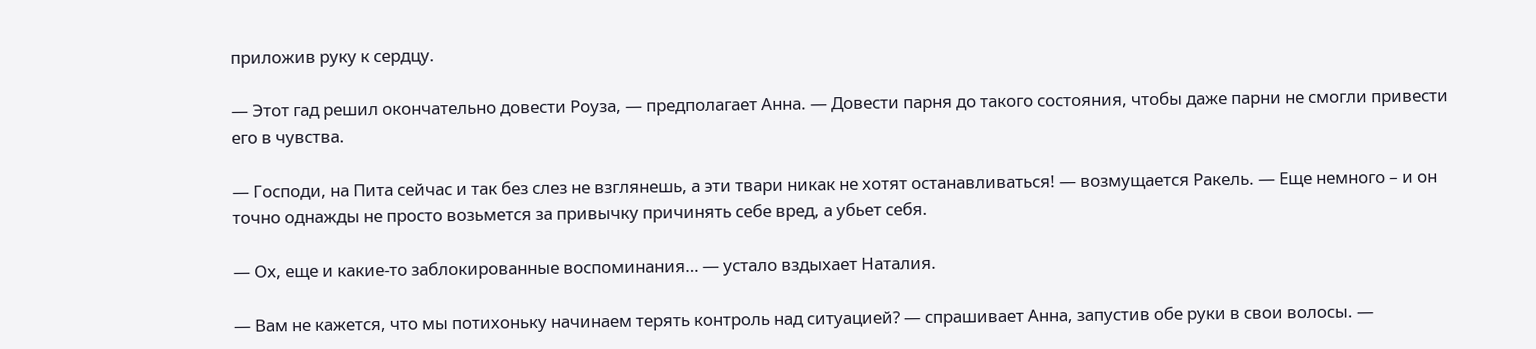приложив руку к сердцу.

— Этот гад решил окончательно довести Роуза, — предполагает Анна. — Довести парня до такого состояния, чтобы даже парни не смогли привести его в чувства.

— Господи, на Пита сейчас и так без слез не взглянешь, а эти твари никак не хотят останавливаться! — возмущается Ракель. — Еще немного – и он точно однажды не просто возьмется за привычку причинять себе вред, а убьет себя.

— Ох, еще и какие-то заблокированные воспоминания… — устало вздыхает Наталия.

— Вам не кажется, что мы потихоньку начинаем терять контроль над ситуацией? — спрашивает Анна, запустив обе руки в свои волосы. —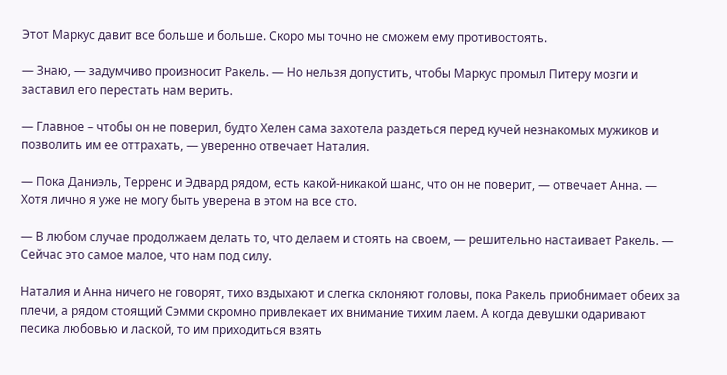Этот Маркус давит все больше и больше. Скоро мы точно не сможем ему противостоять.

— Знаю, — задумчиво произносит Ракель. — Но нельзя допустить, чтобы Маркус промыл Питеру мозги и заставил его перестать нам верить.

— Главное – чтобы он не поверил, будто Хелен сама захотела раздеться перед кучей незнакомых мужиков и позволить им ее оттрахать, — уверенно отвечает Наталия.

— Пока Даниэль, Терренс и Эдвард рядом, есть какой-никакой шанс, что он не поверит, — отвечает Анна. — Хотя лично я уже не могу быть уверена в этом на все сто.

— В любом случае продолжаем делать то, что делаем и стоять на своем, — решительно настаивает Ракель. — Сейчас это самое малое, что нам под силу.

Наталия и Анна ничего не говорят, тихо вздыхают и слегка склоняют головы, пока Ракель приобнимает обеих за плечи, а рядом стоящий Сэмми скромно привлекает их внимание тихим лаем. А когда девушки одаривают песика любовью и лаской, то им приходиться взять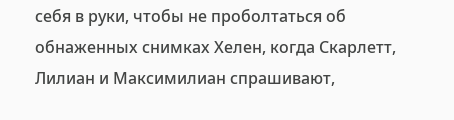себя в руки, чтобы не проболтаться об обнаженных снимках Хелен, когда Скарлетт, Лилиан и Максимилиан спрашивают,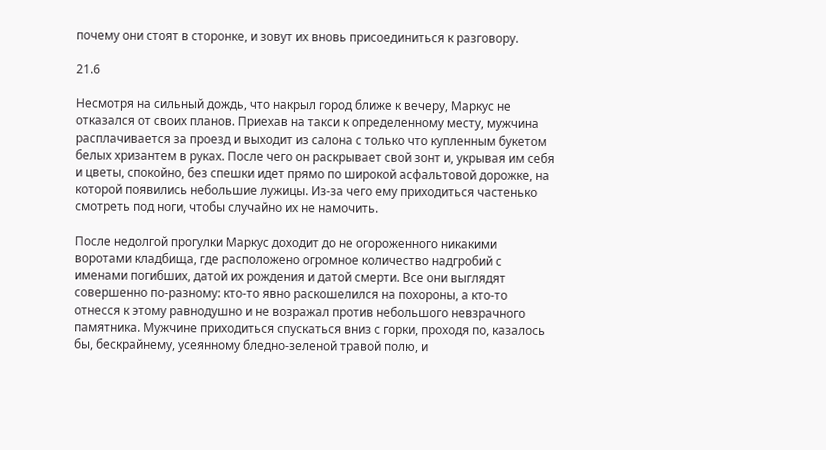почему они стоят в сторонке, и зовут их вновь присоединиться к разговору.

21.6

Несмотря на сильный дождь, что накрыл город ближе к вечеру, Маркус не отказался от своих планов. Приехав на такси к определенному месту, мужчина расплачивается за проезд и выходит из салона с только что купленным букетом белых хризантем в руках. После чего он раскрывает свой зонт и, укрывая им себя и цветы, спокойно, без спешки идет прямо по широкой асфальтовой дорожке, на которой появились небольшие лужицы. Из-за чего ему приходиться частенько смотреть под ноги, чтобы случайно их не намочить.

После недолгой прогулки Маркус доходит до не огороженного никакими воротами кладбища, где расположено огромное количество надгробий с именами погибших, датой их рождения и датой смерти. Все они выглядят совершенно по-разному: кто-то явно раскошелился на похороны, а кто-то отнесся к этому равнодушно и не возражал против небольшого невзрачного памятника. Мужчине приходиться спускаться вниз с горки, проходя по, казалось бы, бескрайнему, усеянному бледно-зеленой травой полю, и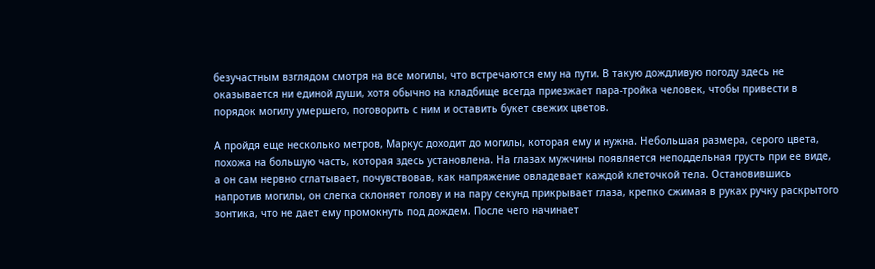безучастным взглядом смотря на все могилы, что встречаются ему на пути. В такую дождливую погоду здесь не оказывается ни единой души, хотя обычно на кладбище всегда приезжает пара-тройка человек, чтобы привести в порядок могилу умершего, поговорить с ним и оставить букет свежих цветов.

А пройдя еще несколько метров, Маркус доходит до могилы, которая ему и нужна. Небольшая размера, серого цвета, похожа на большую часть, которая здесь установлена. На глазах мужчины появляется неподдельная грусть при ее виде, а он сам нервно сглатывает, почувствовав, как напряжение овладевает каждой клеточкой тела. Остановившись напротив могилы, он слегка склоняет голову и на пару секунд прикрывает глаза, крепко сжимая в руках ручку раскрытого зонтика, что не дает ему промокнуть под дождем. После чего начинает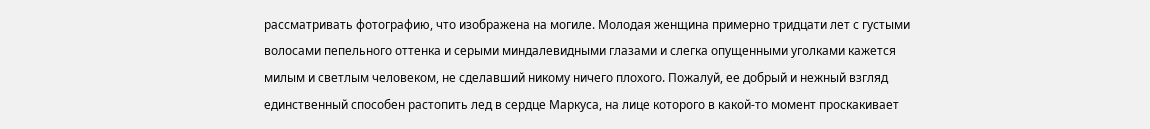рассматривать фотографию, что изображена на могиле. Молодая женщина примерно тридцати лет с густыми волосами пепельного оттенка и серыми миндалевидными глазами и слегка опущенными уголками кажется милым и светлым человеком, не сделавший никому ничего плохого. Пожалуй, ее добрый и нежный взгляд единственный способен растопить лед в сердце Маркуса, на лице которого в какой-то момент проскакивает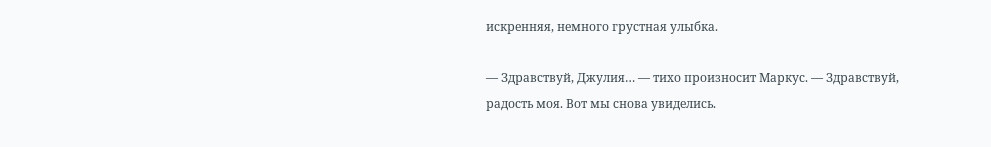искренняя, немного грустная улыбка.

— Здравствуй, Джулия… — тихо произносит Маркус. — Здравствуй, радость моя. Вот мы снова увиделись.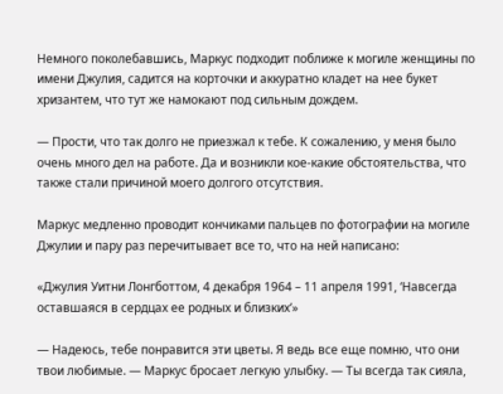Немного поколебавшись, Маркус подходит поближе к могиле женщины по имени Джулия, садится на корточки и аккуратно кладет на нее букет хризантем, что тут же намокают под сильным дождем.

— Прости, что так долго не приезжал к тебе. К сожалению, у меня было очень много дел на работе. Да и возникли кое-какие обстоятельства, что также стали причиной моего долгого отсутствия.

Маркус медленно проводит кончиками пальцев по фотографии на могиле Джулии и пару раз перечитывает все то, что на ней написано:

«Джулия Уитни Лонгботтом, 4 декабря 1964 – 11 апреля 1991, ‘Навсегда оставшаяся в сердцах ее родных и близких’»

— Надеюсь, тебе понравится эти цветы. Я ведь все еще помню, что они твои любимые. — Маркус бросает легкую улыбку. — Ты всегда так сияла,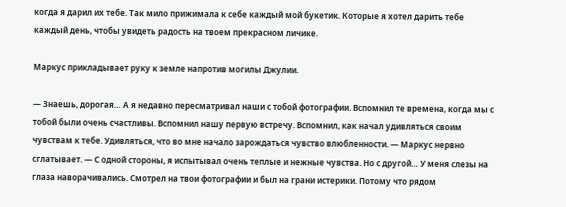когда я дарил их тебе. Так мило прижимала к себе каждый мой букетик. Которые я хотел дарить тебе каждый день, чтобы увидеть радость на твоем прекрасном личике.

Маркус прикладывает руку к земле напротив могилы Джулии.

— Знаешь, дорогая… А я недавно пересматривал наши с тобой фотографии. Вспомнил те времена, когда мы с тобой были очень счастливы. Вспомнил нашу первую встречу. Вспомнил, как начал удивляться своим чувствам к тебе. Удивляться, что во мне начало зарождаться чувство влюбленности. — Маркус нервно сглатывает. — С одной стороны, я испытывал очень теплые и нежные чувства. Но с другой… У меня слезы на глаза наворачивались. Смотрел на твои фотографии и был на грани истерики. Потому что рядом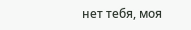нет тебя, моя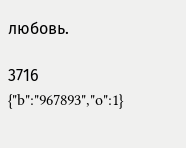любовь.

3716
{"b":"967893","o":1}